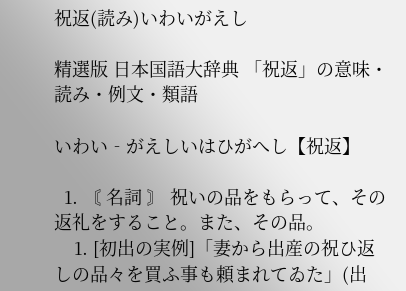祝返(読み)いわいがえし

精選版 日本国語大辞典 「祝返」の意味・読み・例文・類語

いわい‐がえしいはひがへし【祝返】

  1. 〘 名詞 〙 祝いの品をもらって、その返礼をすること。また、その品。
    1. [初出の実例]「妻から出産の祝ひ返しの品々を買ふ事も頼まれてゐた」(出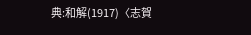典:和解(1917)〈志賀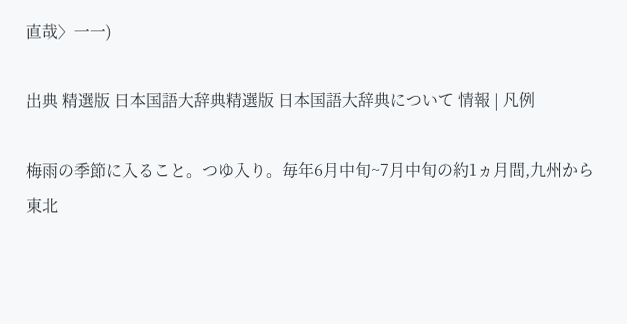直哉〉一一)

出典 精選版 日本国語大辞典精選版 日本国語大辞典について 情報 | 凡例

梅雨の季節に入ること。つゆ入り。毎年6月中旬~7月中旬の約1ヵ月間,九州から東北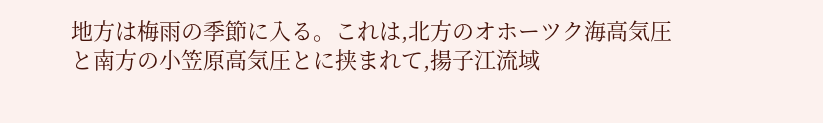地方は梅雨の季節に入る。これは,北方のオホーツク海高気圧と南方の小笠原高気圧とに挟まれて,揚子江流域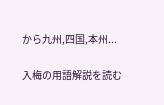から九州,四国,本州...

入梅の用語解説を読む